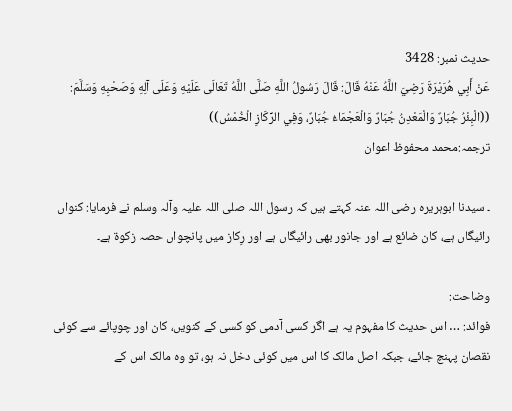حدیث نمبر: 3428
عَنْ أَبِي هُرَيْرَةَ رَضِيَ اللَّهُ عَنْهُ قَالَ: قَالَ رَسُولُ اللَّهِ صَلَّى اللَّهُ تَعَالَى عَلَيْهِ وَعَلَى آلِهِ وَصَحْبِهِ وَسَلَّمَ: ((الْبِئْرُ جُبَارٌ وَالْمَعْدِنُ جُبَارٌ وَالْعَجْمَاءُ جُبَارٌ، وَفِي الرِّكَازِ الْخُمْسُ))
ترجمہ:محمد محفوظ اعوان

۔ سیدنا ابوہریرہ رضی اللہ عنہ کہتے ہیں کہ رسول اللہ صلی اللہ علیہ وآلہ وسلم نے فرمایا: کنواں رائیگاں ہے، کان ضائع ہے اور جانور بھی رائیگاں ہے اور رِکاز میں پانچواں حصہ زکوۃ ہے۔

وضاحت:
فوائد: … اس حدیث کا مفہوم یہ ہے اگر کسی آدمی کو کسی کے کنویں، کان اور چوپائے سے کوئی نقصان پہنچ جائے، جبکہ اصل مالک کا اس میں کوئی دخل نہ ہو، تو وہ مالک اس کے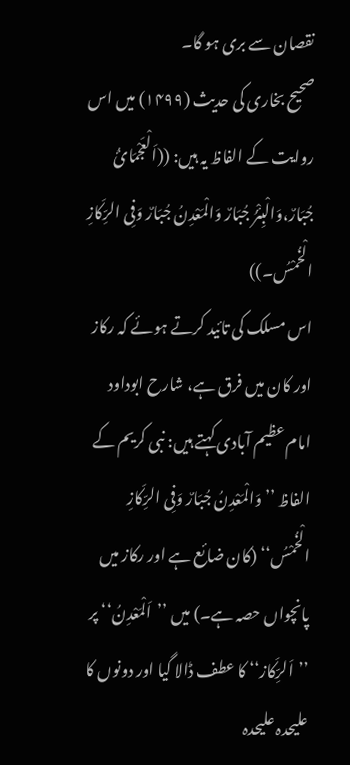نقصان سے بری ہو گا۔
صحیح بخاری کی حدیث (۱۴۹۹) میں اس روایت کے الفاظ یہ ہیں: ((اَلْعَجْمَائُ جُبَارٌ،وَالْبِئْرُ جُبَارٌ وَالْمَعْدِنُ جُبَارٌ وَفِی الرِّکَازِ الْخُمْسُ۔))
اس مسلک کی تائید کرتے ہوئے کہ رکاز اور کان میں فرق ہے، شارح ابوداود امام عظیم آبادی کہتے ہیں: نبی کریم کے الفاظ ’’وَالْمَعْدِنُ جُبَارٌ وَفِی الرِّکَازِ الْخُمْسُ‘‘ (کان ضائع ہے اور رکاز میں پانچواں حصہ ہے۔) میں ’’اَلْمَعْدِنُ‘‘ پر ’’اَلرِّکَاز‘‘ کا عطف ڈالا گیا اور دونوں کا علیحدہ علیحدہ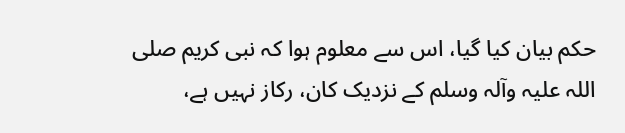حکم بیان کیا گیا، اس سے معلوم ہوا کہ نبی کریم صلی اللہ علیہ وآلہ وسلم کے نزدیک کان، رکاز نہیں ہے،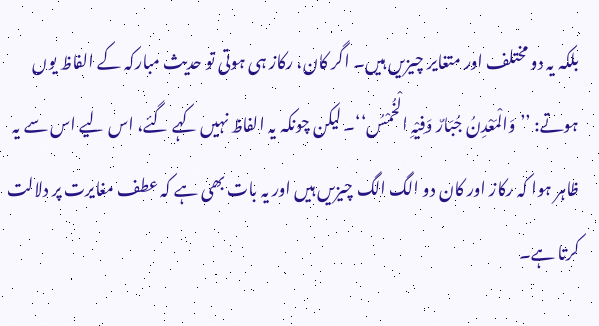بلکہ یہ دو مختلف اور متغایر چیزیں ہیں۔ اگر کان، رکاز ہی ہوتی تو حدیث مبارکہ کے الفاظ یوں ہوتے: ’’وَالْمَعْدِنُ جُبَارٌ وَفِیْہِ الْخُمْسُ‘‘۔ لیکن چونکہ یہ الفاظ نہیں کہے گئے، اس لیے اس سے یہ ظاہر ہوا کہ رکاز اور کان دو الگ الگ چیزیں ہیں اور یہ بات بھی ہے کہ عطف مغایرت پر دلالت کرتا ہے۔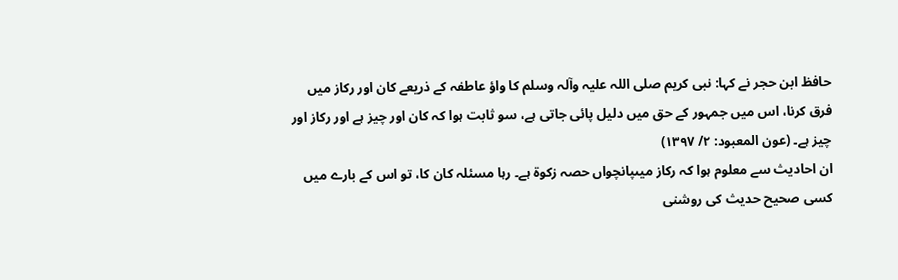حافظ ابن حجر نے کہا: نبی کریم صلی اللہ علیہ وآلہ وسلم کا واؤ عاطفہ کے ذریعے کان اور رکاز میں فرق کرنا، اس میں جمہور کے حق میں دلیل پائی جاتی ہے، سو ثابت ہوا کہ کان اور چیز ہے اور رکاز اور چیز ہے۔ (عون المعبود: ۲/ ۱۳۹۷)
ان احادیث سے معلوم ہوا کہ رکاز میںپانچواں حصہ زکوۃ ہے۔ رہا مسئلہ کان کا، تو اس کے بارے میں کسی صحیح حدیث کی روشنی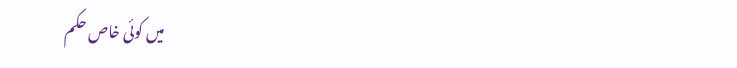میں کوئی خاص حکم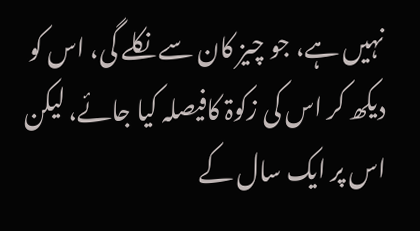نہیں ہے، جو چیز کان سے نکلے گی، اس کو دیکھ کر اس کی زکوۃ کافیصلہ کیا جائے، لیکن اس پر ایک سال کے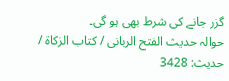گزر جانے کی شرط بھی ہو گی۔
حوالہ حدیث الفتح الربانی / كتاب الزكاة / حدیث: 3428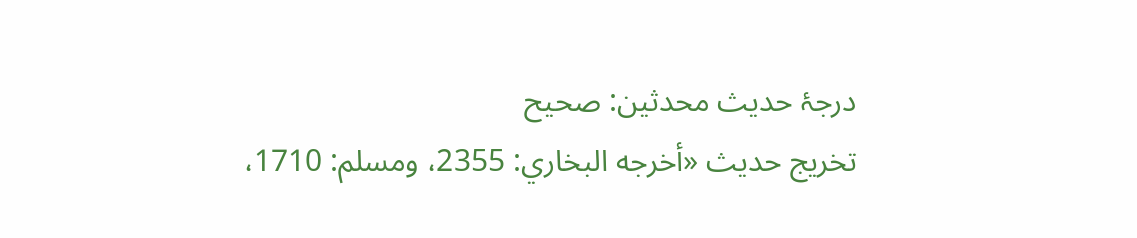درجۂ حدیث محدثین: صحیح
تخریج حدیث «أخرجه البخاري: 2355، ومسلم: 1710،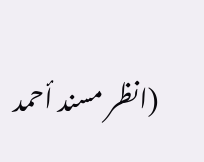(انظر مسند أحمد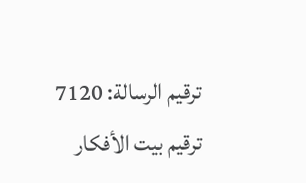ترقيم الرسالة: 7120 ترقیم بيت الأفكار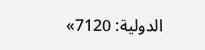الدولية: 7120»